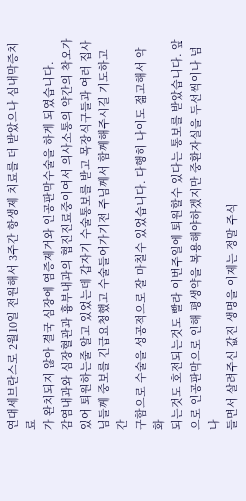연대세브란스로 2월10일 전원해서 3주간 항생제 치료를 더 받았으나 심내막증치료
가 완치되지 않아 결국 심장에 염증제거와 인공판막수술을 하게 되였습니다.
감염내과와 심장혈관과 흉부내과의 협진진료중이여서 의사소통의 약간의 착오가
있어 퇴원하는줄 알고 있었는데 갑자기 수술통보를 받고 목장식구들과 여러 집사
님들께 중보를 긴급요청했고 수술들어가기전 주님께서 함께해주시길 기도하고 간
구함으로 수술을 성공적으로 잘 마칠수 있었습니다. 다행히 나이도 젊고해서 악화
되는것도 호전되는것도 빨라 이번주일에 퇴원할수 있다는 통보를 받았습니다. 앞
으로 인공판막으로 인해 평생약을 복용해야하겠지만 중환자실을 두선씩이나 넘나
들면서 살려주신 값진 생명을 이제는 정말 주식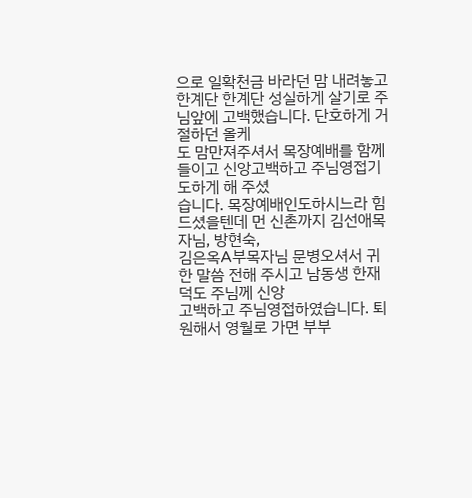으로 일확천금 바라던 맘 내려놓고
한계단 한계단 성실하게 살기로 주님앞에 고백했습니다. 단호하게 거절하던 올케
도 맘만져주셔서 목장예배를 함께 들이고 신앙고백하고 주님영접기도하게 해 주셨
습니다. 목장예배인도하시느라 힘드셨을텐데 먼 신촌까지 김선애목자님, 방현숙,
김은옥A부목자님 문병오셔서 귀한 말씀 전해 주시고 남동생 한재덕도 주님께 신앙
고백하고 주님영접하였습니다. 퇴원해서 영월로 가면 부부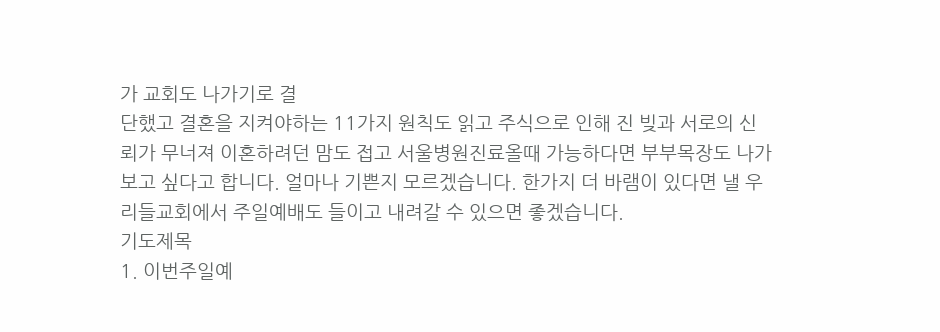가 교회도 나가기로 결
단했고 결혼을 지켜야하는 11가지 원칙도 읽고 주식으로 인해 진 빚과 서로의 신
뢰가 무너져 이혼하려던 맘도 접고 서울병원진료올때 가능하다면 부부목장도 나가
보고 싶다고 합니다. 얼마나 기쁜지 모르겠습니다. 한가지 더 바램이 있다면 낼 우
리들교회에서 주일예배도 들이고 내려갈 수 있으면 좋겠습니다.
기도제목
1. 이번주일예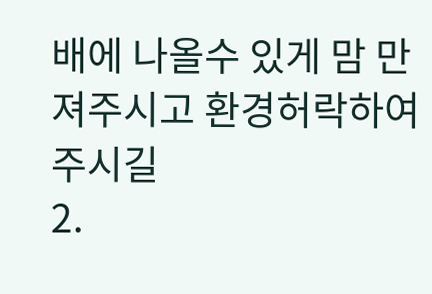배에 나올수 있게 맘 만져주시고 환경허락하여주시길
2.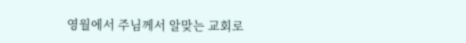영월에서 주님께서 알맞는 교회로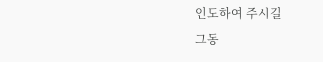인도하여 주시길
그동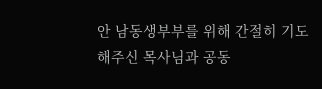안 남동생부부를 위해 간절히 기도해주신 목사님과 공동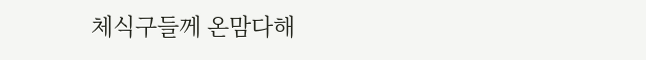체식구들께 온맘다해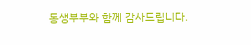동생부부와 함께 감사드립니다.